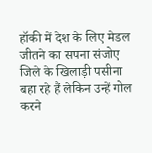हॉकी में देश के लिए मेडल जीतने का सपना संजोए जिले के खिलाड़ी पसीना बहा रहे हैं लेकिन उन्हें गोल करने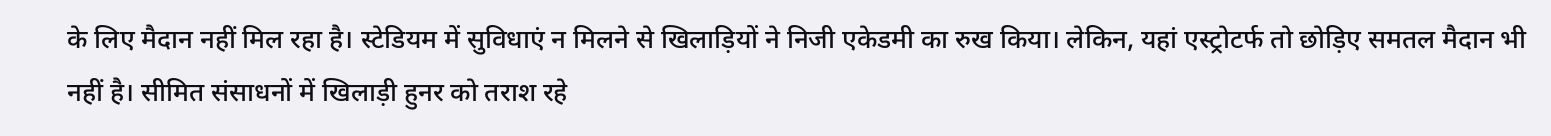के लिए मैदान नहीं मिल रहा है। स्टेडियम में सुविधाएं न मिलने से खिलाड़ियों ने निजी एकेडमी का रुख किया। लेकिन, यहां एस्ट्रोटर्फ तो छोड़िए समतल मैदान भी नहीं है। सीमित संसाधनों में खिलाड़ी हुनर को तराश रहे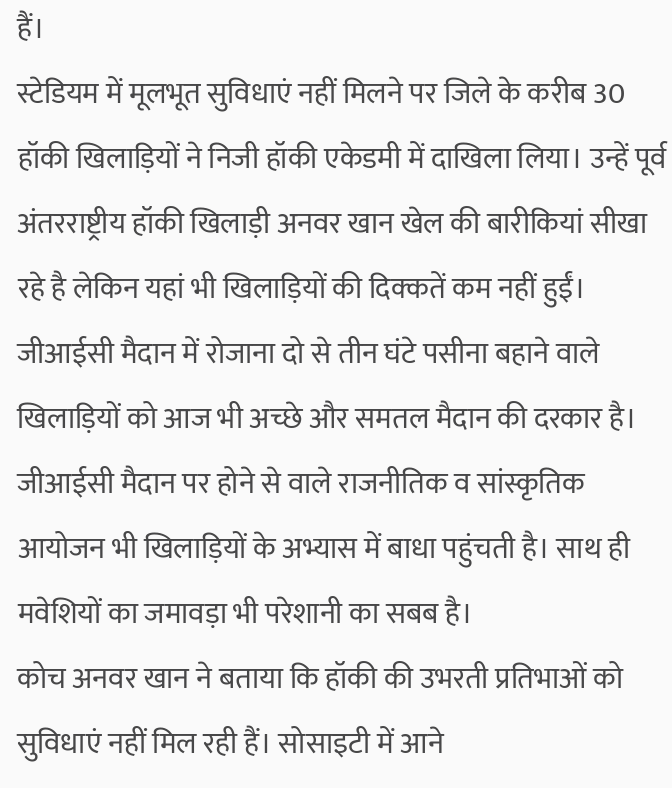हैं।
स्टेडियम में मूलभूत सुविधाएं नहीं मिलने पर जिले के करीब 30 हॉकी खिलाड़ियों ने निजी हॉकी एकेडमी में दाखिला लिया। उन्हें पूर्व अंतरराष्ट्रीय हॉकी खिलाड़ी अनवर खान खेल की बारीकियां सीखा रहे है लेकिन यहां भी खिलाड़ियों की दिक्कतें कम नहीं हुईं। जीआईसी मैदान में रोजाना दो से तीन घंटे पसीना बहाने वाले खिलाड़ियों को आज भी अच्छे और समतल मैदान की दरकार है।
जीआईसी मैदान पर होने से वाले राजनीतिक व सांस्कृतिक आयोजन भी खिलाड़ियों के अभ्यास में बाधा पहुंचती है। साथ ही मवेशियों का जमावड़ा भी परेशानी का सबब है।
कोच अनवर खान ने बताया कि हॉकी की उभरती प्रतिभाओं को सुविधाएं नहीं मिल रही हैं। सोसाइटी में आने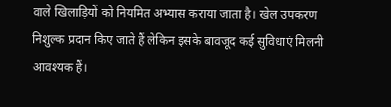वाले खिलाड़ियों को नियमित अभ्यास कराया जाता है। खेल उपकरण निशुल्क प्रदान किए जाते हैं लेकिन इसके बावजूद कई सुविधाएं मिलनी आवश्यक हैं।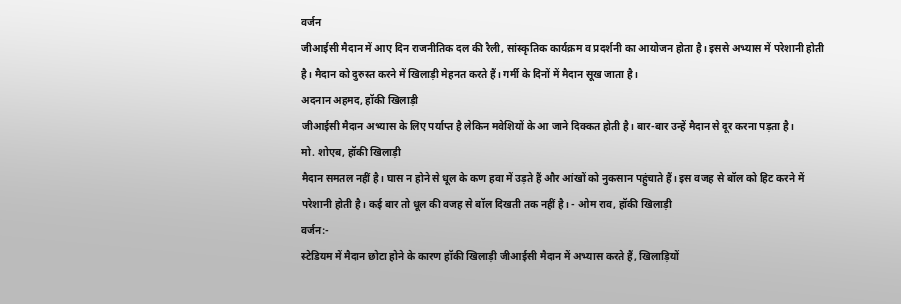वर्जन
जीआईसी मैदान में आए दिन राजनीतिक दल की रैली, सांस्कृतिक कार्यक्रम व प्रदर्शनी का आयोजन होता है। इससे अभ्यास में परेशानी होती है। मैदान को दुरुस्त करने में खिलाड़ी मेहनत करते हैं। गर्मी के दिनों में मैदान सूख जाता है।
अदनान अहमद, हॉकी खिलाड़ी
जीआईसी मैदान अभ्यास के लिए पर्याप्त है लेकिन मवेशियों के आ जाने दिक्कत होती है। बार-बार उन्हें मैदान से दूर करना पड़ता है।
मो. शोएब, हॉकी खिलाड़ी
मैदान समतल नहीं है। घास न होने से धूल के कण हवा में उड़ते हैं और आंखों को नुकसान पहुंचाते हैं। इस वजह से बॉल को हिट करने में परेशानी होती है। कई बार तो धूल की वजह से बॉल दिखती तक नहीं है। - ओम राव, हॉकी खिलाड़ी
वर्जन:-
स्टेडियम में मैदान छोटा होने के कारण हॉकी खिलाड़ी जीआईसी मैदान में अभ्यास करते हैं, खिलाड़ियों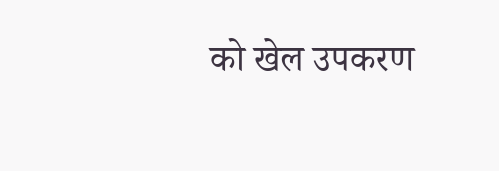को खेल उपकरण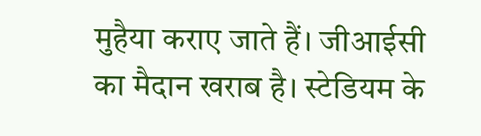मुहैया कराए जाते हैं। जीआईसी का मैदान खराब है। स्टेडियम के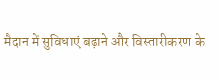मैदान में सुविधाएं बढ़ाने और विस्तारीकरण के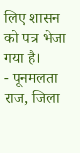लिए शासन को पत्र भेजा गया है।
- पूनमलता राज, जिला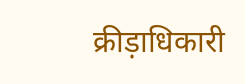क्रीड़ाधिकारी